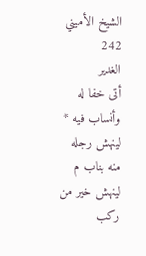الشيخ الأميني
242
الغدير
أتى خفا له وأنساب فيه * لينهش رجله منه بناب م لينهش خير من ركب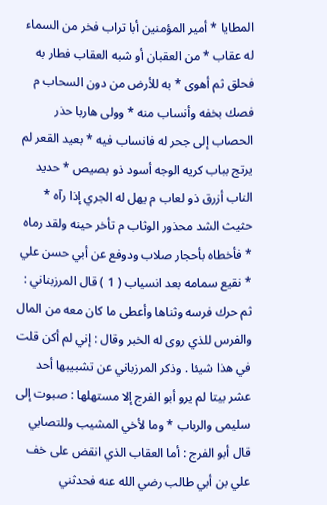المطايا * أمير المؤمنين أبا تراب فخر من السماء له عقاب * من العقبان أو شبه العقاب فطار به فحلق ثم أهوى * به للأرض من دون السحاب م فصك بخفه وأنساب منه * وولى هاربا حذر الحصاب إلى جحر له فانساب فيه * بعيد القعر لم يرتج بباب كريه الوجه أسود ذو بصيص * حديد الناب أزرق ذو لعاب م يهل له الجري إذا رآه * حثيث الشد محذور الوثاب م تأخر حينه ولقد رماه * فأخطاه بأحجار صلاب ودوفع عن أبي حسن علي * نقيع سمامه بعد انسياب ( 1 ) قال المرزبناني : ثم حرك فرسه وثناها وأعطى ما كان معه من المال والفرس للذي روى له الخبر وقال : إني لم أكن قلت في هذا شيئا . وذكر المرزباني عن تشبيبها أحد عشر بيتا لم يرو أبو الفرج إلا مستهلها : صبوت إلى سليمى والرباب * وما لأخي المشيب وللتصابي قال أبو الفرج : أما العقاب الذي انقض على خف علي بن أبي طالب رضي الله عنه فحدثني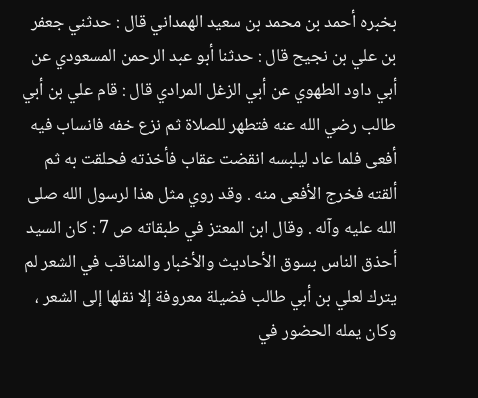بخبره أحمد بن محمد بن سعيد الهمداني قال : حدثني جعفر بن علي بن نجيح قال : حدثنا أبو عبد الرحمن المسعودي عن أبي داود الطهوي عن أبي الزغل المرادي قال : قام علي بن أبي طالب رضي الله عنه فتطهر للصلاة ثم نزع خفه فانساب فيه أفعى فلما عاد ليلبسه انقضت عقاب فأخذته فحلقت به ثم ألقته فخرج الأفعى منه . وقد روي مثل هذا لرسول الله صلى الله عليه وآله . وقال ابن المعتز في طبقاته ص 7 : كان السيد أحذق الناس بسوق الأحاديث والأخبار والمناقب في الشعر لم يترك لعلي بن أبي طالب فضيلة معروفة إلا نقلها إلى الشعر ، وكان يمله الحضور في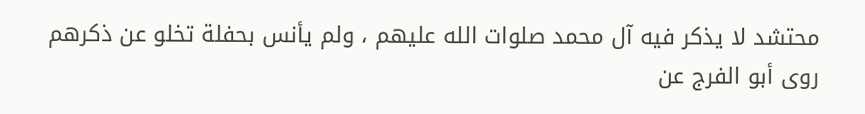محتشد لا يذكر فيه آل محمد صلوات الله عليهم ، ولم يأنس بحفلة تخلو عن ذكرهم روى أبو الفرج عن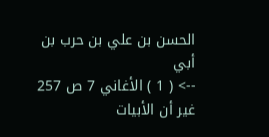الحسن بن علي بن حرب بن أبي
--> ( 1 ) الأغاني 7 ص 257 غير أن الأبيات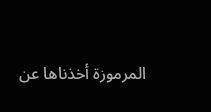المرموزة أخذناها عن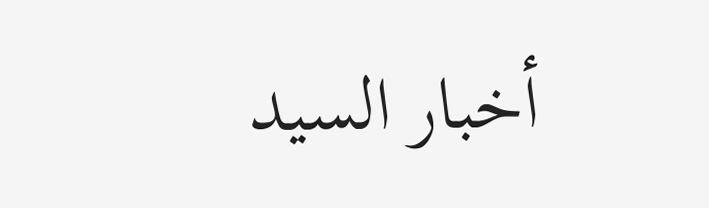أخبار السيد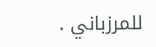للمرزباني .